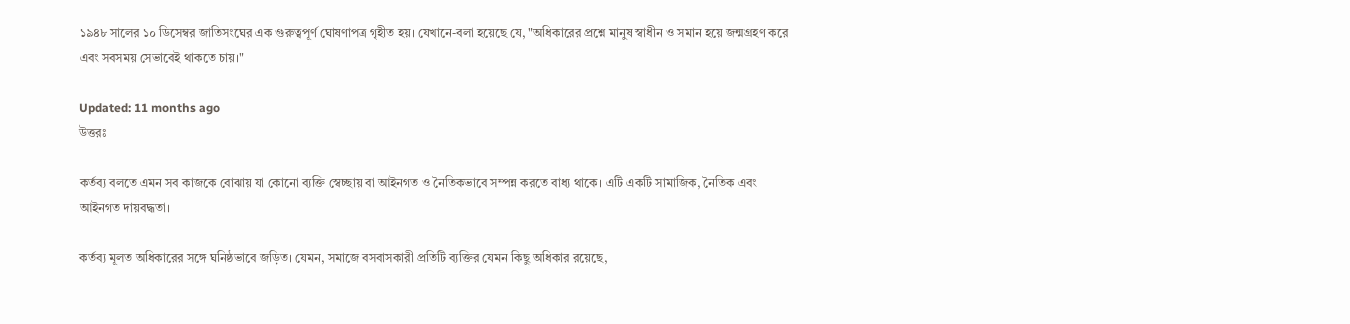১৯৪৮ সালের ১০ ডিসেম্বর জাতিসংঘের এক গুরুত্বপূর্ণ ঘোষণাপত্র গৃহীত হয়। যেখানে-বলা হয়েছে যে, "অধিকারের প্রশ্নে মানুষ স্বাধীন ও সমান হয়ে জন্মগ্রহণ করে এবং সবসময় সেভাবেই থাকতে চায়।"

Updated: 11 months ago
উত্তরঃ

কর্তব্য বলতে এমন সব কাজকে বোঝায় যা কোনো ব্যক্তি স্বেচ্ছায় বা আইনগত ও নৈতিকভাবে সম্পন্ন করতে বাধ্য থাকে। এটি একটি সামাজিক, নৈতিক এবং আইনগত দায়বদ্ধতা।

কর্তব্য মূলত অধিকারের সঙ্গে ঘনিষ্ঠভাবে জড়িত। যেমন, সমাজে বসবাসকারী প্রতিটি ব্যক্তির যেমন কিছু অধিকার রয়েছে,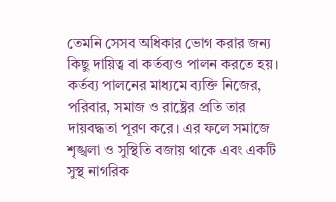তেমনি সেসব অধিকার ভোগ করার জন্য কিছু দায়িত্ব বা কর্তব্যও পালন করতে হয়। কর্তব্য পালনের মাধ্যমে ব্যক্তি নিজের, পরিবার, সমাজ ও রাষ্ট্রের প্রতি তার দায়বদ্ধতা পূরণ করে। এর ফলে সমাজে শৃঙ্খলা ও সুস্থিতি বজায় থাকে এবং একটি সুস্থ নাগরিক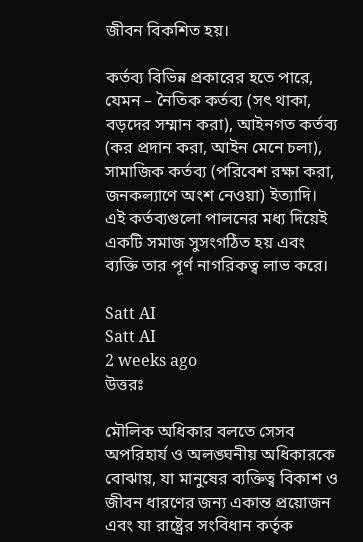জীবন বিকশিত হয়।

কর্তব্য বিভিন্ন প্রকারের হতে পারে, যেমন – নৈতিক কর্তব্য (সৎ থাকা, বড়দের সম্মান করা), আইনগত কর্তব্য (কর প্রদান করা, আইন মেনে চলা), সামাজিক কর্তব্য (পরিবেশ রক্ষা করা, জনকল্যাণে অংশ নেওয়া) ইত্যাদি। এই কর্তব্যগুলো পালনের মধ্য দিয়েই একটি সমাজ সুসংগঠিত হয় এবং ব্যক্তি তার পূর্ণ নাগরিকত্ব লাভ করে।

Satt AI
Satt AI
2 weeks ago
উত্তরঃ

মৌলিক অধিকার বলতে সেসব অপরিহার্য ও অলঙ্ঘনীয় অধিকারকে বোঝায়, যা মানুষের ব্যক্তিত্ব বিকাশ ও জীবন ধারণের জন্য একান্ত প্রয়োজন এবং যা রাষ্ট্রের সংবিধান কর্তৃক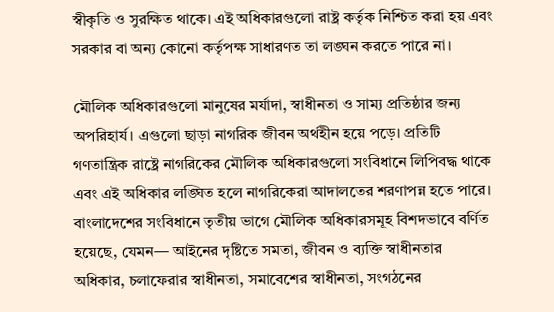স্বীকৃতি ও সুরক্ষিত থাকে। এই অধিকারগুলো রাষ্ট্র কর্তৃক নিশ্চিত করা হয় এবং সরকার বা অন্য কোনো কর্তৃপক্ষ সাধারণত তা লঙ্ঘন করতে পারে না।

মৌলিক অধিকারগুলো মানুষের মর্যাদা, স্বাধীনতা ও সাম্য প্রতিষ্ঠার জন্য অপরিহার্য। এগুলো ছাড়া নাগরিক জীবন অর্থহীন হয়ে পড়ে। প্রতিটি গণতান্ত্রিক রাষ্ট্রে নাগরিকের মৌলিক অধিকারগুলো সংবিধানে লিপিবদ্ধ থাকে এবং এই অধিকার লঙ্ঘিত হলে নাগরিকেরা আদালতের শরণাপন্ন হতে পারে। বাংলাদেশের সংবিধানে তৃতীয় ভাগে মৌলিক অধিকারসমূহ বিশদভাবে বর্ণিত হয়েছে, যেমন— আইনের দৃষ্টিতে সমতা, জীবন ও ব্যক্তি স্বাধীনতার অধিকার, চলাফেরার স্বাধীনতা, সমাবেশের স্বাধীনতা, সংগঠনের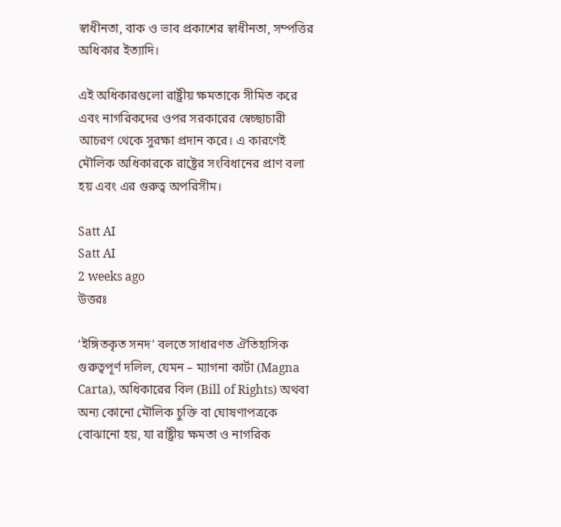স্বাধীনতা, বাক ও ভাব প্রকাশের স্বাধীনতা, সম্পত্তির অধিকার ইত্যাদি।

এই অধিকারগুলো রাষ্ট্রীয় ক্ষমতাকে সীমিত করে এবং নাগরিকদের ওপর সরকারের স্বেচ্ছাচারী আচরণ থেকে সুরক্ষা প্রদান করে। এ কারণেই মৌলিক অধিকারকে রাষ্ট্রের সংবিধানের প্রাণ বলা হয় এবং এর গুরুত্ব অপরিসীম।

Satt AI
Satt AI
2 weeks ago
উত্তরঃ

‘ইঙ্গিতকৃত সনদ’ বলতে সাধারণত ঐতিহাসিক গুরুত্বপূর্ণ দলিল, যেমন – ম্যাগনা কার্টা (Magna Carta), অধিকারের বিল (Bill of Rights) অথবা অন্য কোনো মৌলিক চুক্তি বা ঘোষণাপত্রকে বোঝানো হয়, যা রাষ্ট্রীয় ক্ষমতা ও নাগরিক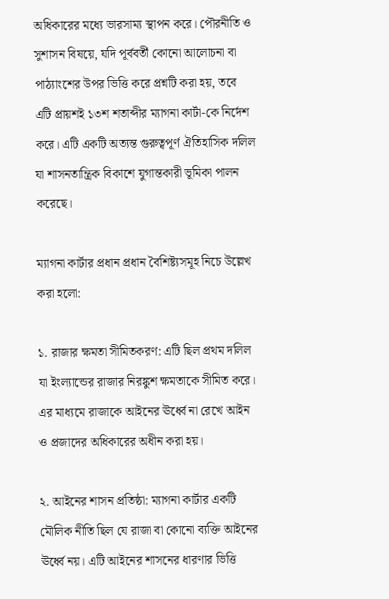অধিকারের মধ্যে ভারসাম্য স্থাপন করে। পৌরনীতি ও সুশাসন বিষয়ে, যদি পূর্ববর্তী কোনো আলোচনা বা পাঠ্যাংশের উপর ভিত্তি করে প্রশ্নটি করা হয়, তবে এটি প্রায়শই ১৩শ শতাব্দীর ম্যাগনা কার্টা-কে নির্দেশ করে। এটি একটি অত্যন্ত গুরুত্বপূর্ণ ঐতিহাসিক দলিল যা শাসনতান্ত্রিক বিকাশে যুগান্তকারী ভূমিকা পালন করেছে।

ম্যাগনা কার্টার প্রধান প্রধান বৈশিষ্ট্যসমূহ নিচে উল্লেখ করা হলো:

১. রাজার ক্ষমতা সীমিতকরণ: এটি ছিল প্রথম দলিল যা ইংল্যান্ডের রাজার নিরঙ্কুশ ক্ষমতাকে সীমিত করে। এর মাধ্যমে রাজাকে আইনের ঊর্ধ্বে না রেখে আইন ও প্রজাদের অধিকারের অধীন করা হয়।

২. আইনের শাসন প্রতিষ্ঠা: ম্যাগনা কার্টার একটি মৌলিক নীতি ছিল যে রাজা বা কোনো ব্যক্তি আইনের ঊর্ধ্বে নয়। এটি আইনের শাসনের ধারণার ভিত্তি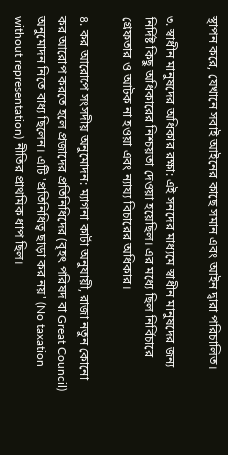স্থাপন করে, যেখানে সবাই আইনের কাছে সমান এবং আইন দ্বারা পরিচালিত।

৩. স্বাধীন মানুষদের অধিকার রক্ষা: এই সনদের মাধ্যমে স্বাধীন মানুষদের জন্য নির্দিষ্ট কিছু অধিকারের নিশ্চয়তা দেওয়া হয়েছিল। এর মধ্যে ছিল নির্বিচারে গ্রেফতার ও আটক না হওয়া এবং ন্যায্য বিচারের অধিকার।

৪. কর আরোপে সংসদীয় অনুমোদন: ম্যাগনা কার্টা অনুযায়ী, রাজা নতুন কোনো কর আরোপ করতে হলে প্রজাদের প্রতিনিধিদের (বৃহৎ পরিষদ বা Great Council) অনুমোদন নিতে বাধ্য ছিলেন। এটি 'প্রতিনিধিত্ব ছাড়া কর নয়' (No taxation without representation) নীতির প্রাথমিক ধাপ ছিল।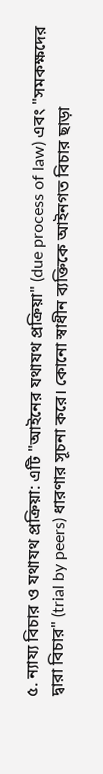৫. ন্যায্য বিচার ও যথাযথ প্রক্রিয়া: এটি "আইনের যথাযথ প্রক্রিয়া" (due process of law) এবং "সমকক্ষদের দ্বারা বিচার" (trial by peers) ধারণার সূচনা করে। কোনো স্বাধীন ব্যক্তিকে আইনগত বিচার ছাড়া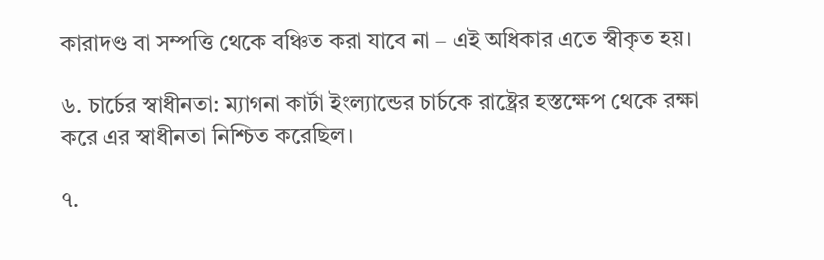কারাদণ্ড বা সম্পত্তি থেকে বঞ্চিত করা যাবে না – এই অধিকার এতে স্বীকৃত হয়।

৬. চার্চের স্বাধীনতা: ম্যাগনা কার্টা ইংল্যান্ডের চার্চকে রাষ্ট্রের হস্তক্ষেপ থেকে রক্ষা করে এর স্বাধীনতা নিশ্চিত করেছিল।

৭.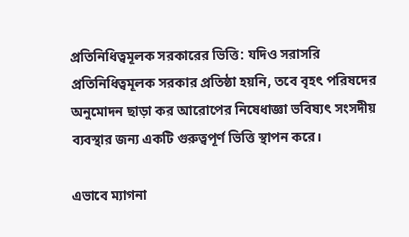প্রতিনিধিত্বমূলক সরকারের ভিত্তি: যদিও সরাসরি প্রতিনিধিত্বমূলক সরকার প্রতিষ্ঠা হয়নি, তবে বৃহৎ পরিষদের অনুমোদন ছাড়া কর আরোপের নিষেধাজ্ঞা ভবিষ্যৎ সংসদীয় ব্যবস্থার জন্য একটি গুরুত্বপূর্ণ ভিত্তি স্থাপন করে।

এভাবে ম্যাগনা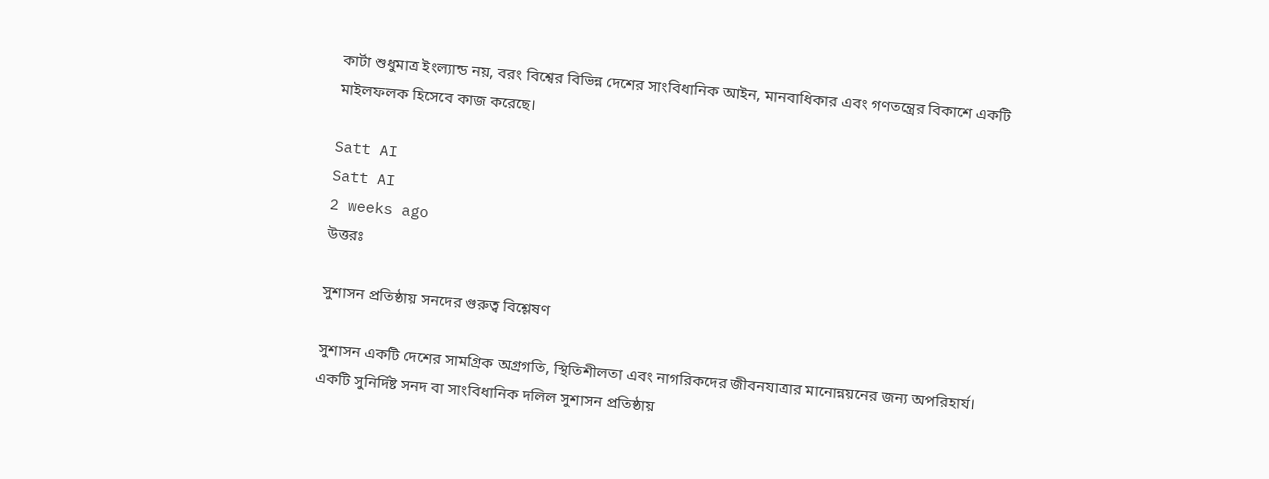কার্টা শুধুমাত্র ইংল্যান্ড নয়, বরং বিশ্বের বিভিন্ন দেশের সাংবিধানিক আইন, মানবাধিকার এবং গণতন্ত্রের বিকাশে একটি মাইলফলক হিসেবে কাজ করেছে।

Satt AI
Satt AI
2 weeks ago
উত্তরঃ

সুশাসন প্রতিষ্ঠায় সনদের গুরুত্ব বিশ্লেষণ

সুশাসন একটি দেশের সামগ্রিক অগ্রগতি, স্থিতিশীলতা এবং নাগরিকদের জীবনযাত্রার মানোন্নয়নের জন্য অপরিহার্য। একটি সুনির্দিষ্ট সনদ বা সাংবিধানিক দলিল সুশাসন প্রতিষ্ঠায়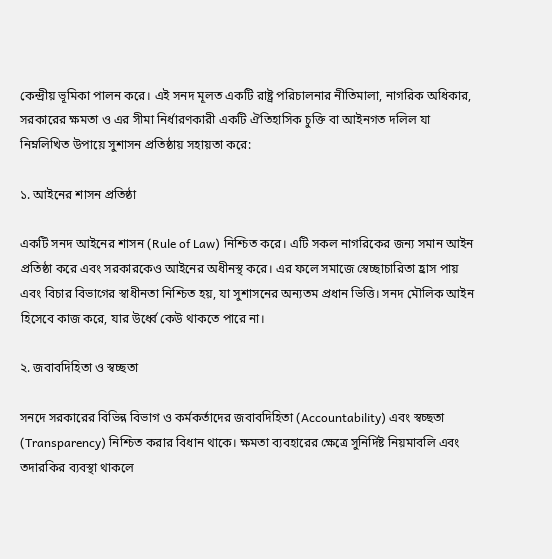কেন্দ্রীয় ভূমিকা পালন করে। এই সনদ মূলত একটি রাষ্ট্র পরিচালনার নীতিমালা, নাগরিক অধিকার, সরকারের ক্ষমতা ও এর সীমা নির্ধারণকারী একটি ঐতিহাসিক চুক্তি বা আইনগত দলিল যা নিম্নলিখিত উপায়ে সুশাসন প্রতিষ্ঠায় সহায়তা করে:

১. আইনের শাসন প্রতিষ্ঠা

একটি সনদ আইনের শাসন (Rule of Law) নিশ্চিত করে। এটি সকল নাগরিকের জন্য সমান আইন প্রতিষ্ঠা করে এবং সরকারকেও আইনের অধীনস্থ করে। এর ফলে সমাজে স্বেচ্ছাচারিতা হ্রাস পায় এবং বিচার বিভাগের স্বাধীনতা নিশ্চিত হয়, যা সুশাসনের অন্যতম প্রধান ভিত্তি। সনদ মৌলিক আইন হিসেবে কাজ করে, যার উর্ধ্বে কেউ থাকতে পারে না।

২. জবাবদিহিতা ও স্বচ্ছতা

সনদে সরকারের বিভিন্ন বিভাগ ও কর্মকর্তাদের জবাবদিহিতা (Accountability) এবং স্বচ্ছতা (Transparency) নিশ্চিত করার বিধান থাকে। ক্ষমতা ব্যবহারের ক্ষেত্রে সুনির্দিষ্ট নিয়মাবলি এবং তদারকির ব্যবস্থা থাকলে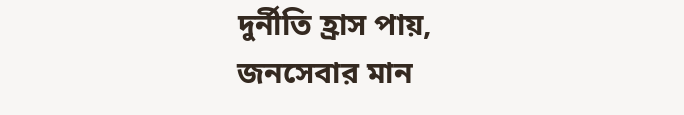দুর্নীতি হ্রাস পায়, জনসেবার মান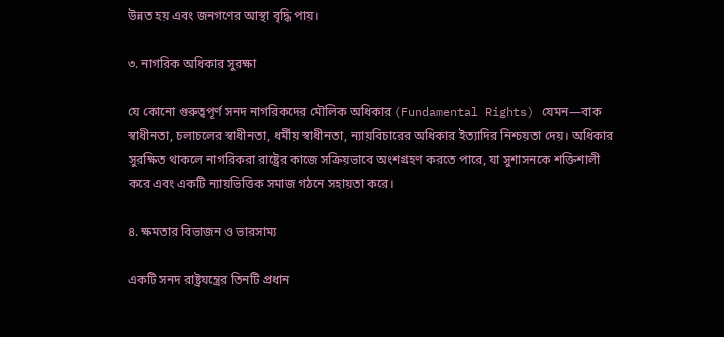উন্নত হয় এবং জনগণের আস্থা বৃদ্ধি পায়।

৩. নাগরিক অধিকার সুরক্ষা

যে কোনো গুরুত্বপূর্ণ সনদ নাগরিকদের মৌলিক অধিকার (Fundamental Rights) যেমন—বাক স্বাধীনতা, চলাচলের স্বাধীনতা, ধর্মীয় স্বাধীনতা, ন্যায়বিচারের অধিকার ইত্যাদির নিশ্চয়তা দেয়। অধিকার সুরক্ষিত থাকলে নাগরিকরা রাষ্ট্রের কাজে সক্রিয়ভাবে অংশগ্রহণ করতে পারে, যা সুশাসনকে শক্তিশালী করে এবং একটি ন্যায়ভিত্তিক সমাজ গঠনে সহায়তা করে।

৪. ক্ষমতার বিভাজন ও ভারসাম্য

একটি সনদ রাষ্ট্রযন্ত্রের তিনটি প্রধান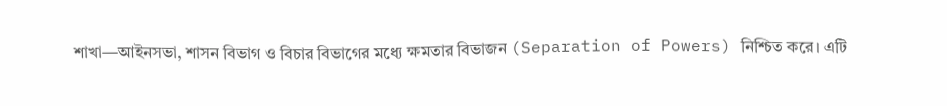শাখা—আইনসভা, শাসন বিভাগ ও বিচার বিভাগের মধ্যে ক্ষমতার বিভাজন (Separation of Powers) নিশ্চিত করে। এটি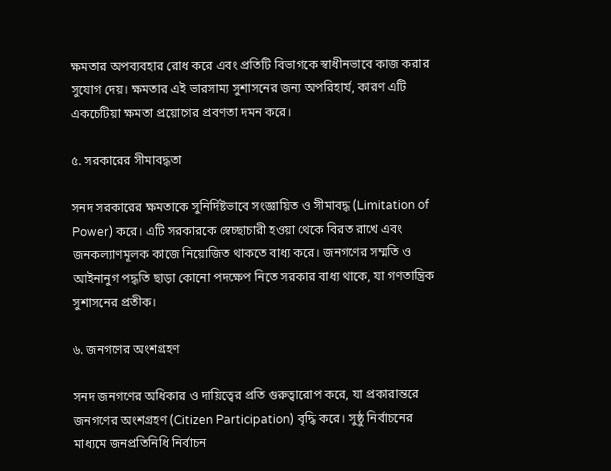ক্ষমতার অপব্যবহার রোধ করে এবং প্রতিটি বিভাগকে স্বাধীনভাবে কাজ করার সুযোগ দেয়। ক্ষমতার এই ভারসাম্য সুশাসনের জন্য অপরিহার্য, কারণ এটি একচেটিয়া ক্ষমতা প্রয়োগের প্রবণতা দমন করে।

৫. সরকারের সীমাবদ্ধতা

সনদ সরকারের ক্ষমতাকে সুনির্দিষ্টভাবে সংজ্ঞায়িত ও সীমাবদ্ধ (Limitation of Power) করে। এটি সরকারকে স্বেচ্ছাচারী হওয়া থেকে বিরত রাখে এবং জনকল্যাণমূলক কাজে নিয়োজিত থাকতে বাধ্য করে। জনগণের সম্মতি ও আইনানুগ পদ্ধতি ছাড়া কোনো পদক্ষেপ নিতে সরকার বাধ্য থাকে, যা গণতান্ত্রিক সুশাসনের প্রতীক।

৬. জনগণের অংশগ্রহণ

সনদ জনগণের অধিকার ও দায়িত্বের প্রতি গুরুত্বারোপ করে, যা প্রকারান্তরে জনগণের অংশগ্রহণ (Citizen Participation) বৃদ্ধি করে। সুষ্ঠু নির্বাচনের মাধ্যমে জনপ্রতিনিধি নির্বাচন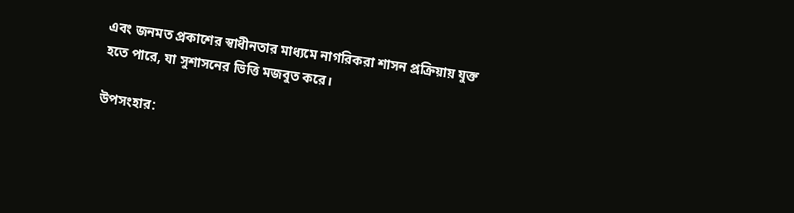এবং জনমত প্রকাশের স্বাধীনতার মাধ্যমে নাগরিকরা শাসন প্রক্রিয়ায় যুক্ত হতে পারে, যা সুশাসনের ভিত্তি মজবুত করে।

উপসংহার: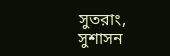সুতরাং, সুশাসন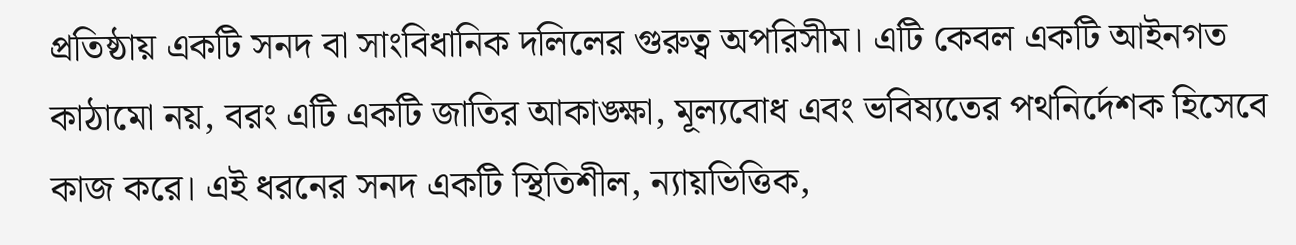প্রতিষ্ঠায় একটি সনদ বা সাংবিধানিক দলিলের গুরুত্ব অপরিসীম। এটি কেবল একটি আইনগত কাঠামো নয়, বরং এটি একটি জাতির আকাঙ্ক্ষা, মূল্যবোধ এবং ভবিষ্যতের পথনির্দেশক হিসেবে কাজ করে। এই ধরনের সনদ একটি স্থিতিশীল, ন্যায়ভিত্তিক,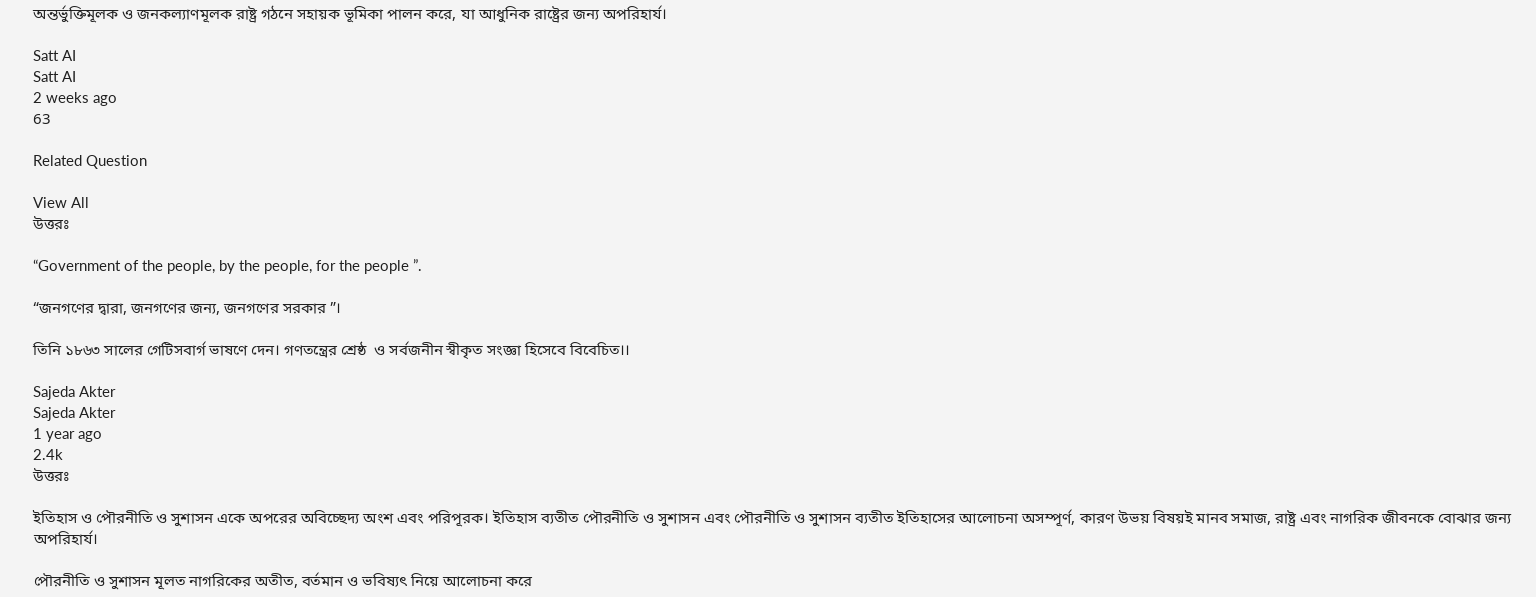অন্তর্ভুক্তিমূলক ও জনকল্যাণমূলক রাষ্ট্র গঠনে সহায়ক ভূমিকা পালন করে, যা আধুনিক রাষ্ট্রের জন্য অপরিহার্য।

Satt AI
Satt AI
2 weeks ago
63

Related Question

View All
উত্তরঃ

“Government of the people, by the people, for the people ”.

“জনগণের দ্বারা, জনগণের জন্য, জনগণের সরকার ”।

তিনি ১৮৬৩ সালের গেটিসবার্গ ভাষণে দেন। গণতন্ত্রের শ্রেষ্ঠ  ও সর্বজনীন স্বীকৃত সংজ্ঞা হিসেবে বিবেচিত।।

Sajeda Akter
Sajeda Akter
1 year ago
2.4k
উত্তরঃ

ইতিহাস ও পৌরনীতি ও সুশাসন একে অপরের অবিচ্ছেদ্য অংশ এবং পরিপূরক। ইতিহাস ব্যতীত পৌরনীতি ও সুশাসন এবং পৌরনীতি ও সুশাসন ব্যতীত ইতিহাসের আলোচনা অসম্পূর্ণ, কারণ উভয় বিষয়ই মানব সমাজ, রাষ্ট্র এবং নাগরিক জীবনকে বোঝার জন্য অপরিহার্য।

পৌরনীতি ও সুশাসন মূলত নাগরিকের অতীত, বর্তমান ও ভবিষ্যৎ নিয়ে আলোচনা করে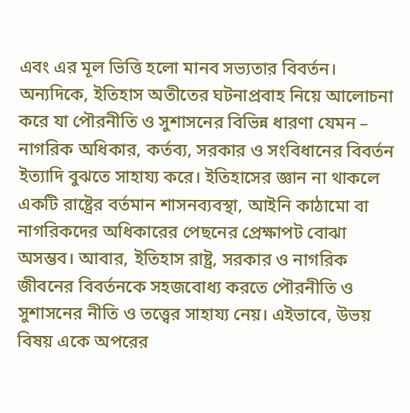এবং এর মূল ভিত্তি হলো মানব সভ্যতার বিবর্তন। অন্যদিকে, ইতিহাস অতীতের ঘটনাপ্রবাহ নিয়ে আলোচনা করে যা পৌরনীতি ও সুশাসনের বিভিন্ন ধারণা যেমন – নাগরিক অধিকার, কর্তব্য, সরকার ও সংবিধানের বিবর্তন ইত্যাদি বুঝতে সাহায্য করে। ইতিহাসের জ্ঞান না থাকলে একটি রাষ্ট্রের বর্তমান শাসনব্যবস্থা, আইনি কাঠামো বা নাগরিকদের অধিকারের পেছনের প্রেক্ষাপট বোঝা অসম্ভব। আবার, ইতিহাস রাষ্ট্র, সরকার ও নাগরিক জীবনের বিবর্তনকে সহজবোধ্য করতে পৌরনীতি ও সুশাসনের নীতি ও তত্ত্বের সাহায্য নেয়। এইভাবে, উভয় বিষয় একে অপরের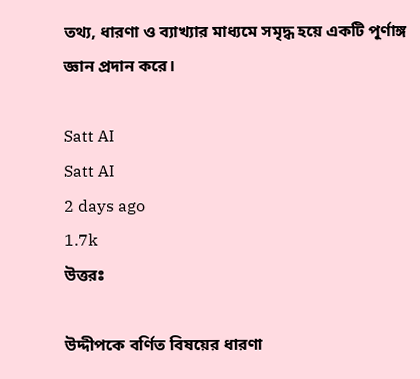তথ্য, ধারণা ও ব্যাখ্যার মাধ্যমে সমৃদ্ধ হয়ে একটি পূর্ণাঙ্গ জ্ঞান প্রদান করে।

Satt AI
Satt AI
2 days ago
1.7k
উত্তরঃ

উদ্দীপকে বর্ণিত বিষয়ের ধারণা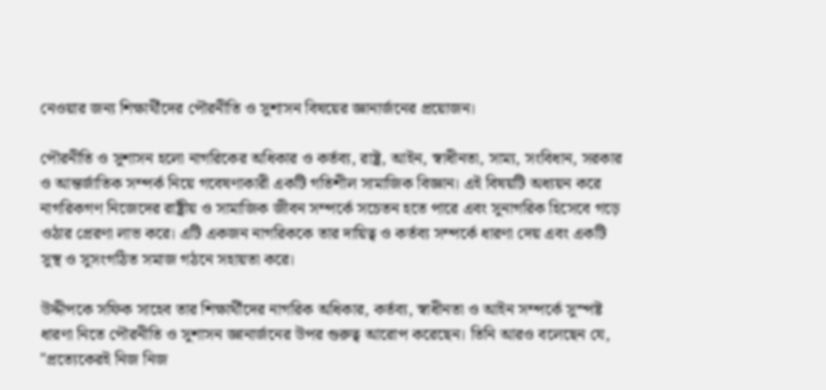নেওয়ার জন্য শিক্ষার্থীদের পৌরনীতি ও সুশাসন বিষয়ের জ্ঞানার্জনের প্রয়োজন।

পৌরনীতি ও সুশাসন হলো নাগরিকের অধিকার ও কর্তব্য, রাষ্ট্র, আইন, স্বাধীনতা, সাম্য, সংবিধান, সরকার ও আন্তর্জাতিক সম্পর্ক নিয়ে গবেষণাকারী একটি গতিশীল সামাজিক বিজ্ঞান। এই বিষয়টি অধ্যয়ন করে নাগরিকগণ নিজেদের রাষ্ট্রীয় ও সামাজিক জীবন সম্পর্কে সচেতন হতে পারে এবং সুনাগরিক হিসেবে গড়ে ওঠার প্রেরণা লাভ করে। এটি একজন নাগরিককে তার দায়িত্ব ও কর্তব্য সম্পর্কে ধারণা দেয় এবং একটি সুস্থ ও সুসংগঠিত সমাজ গঠনে সহায়তা করে।

উদ্দীপকে সফিক সাহেব তার শিক্ষার্থীদের নাগরিক অধিকার, কর্তব্য, স্বাধীনতা ও আইন সম্পর্কে সুস্পষ্ট ধারণা নিতে পৌরনীতি ও সুশাসন জ্ঞানার্জনের উপর গুরুত্ব আরোপ করেছেন। তিনি আরও বলেছেন যে, "প্রত্যেকেরই নিজ নিজ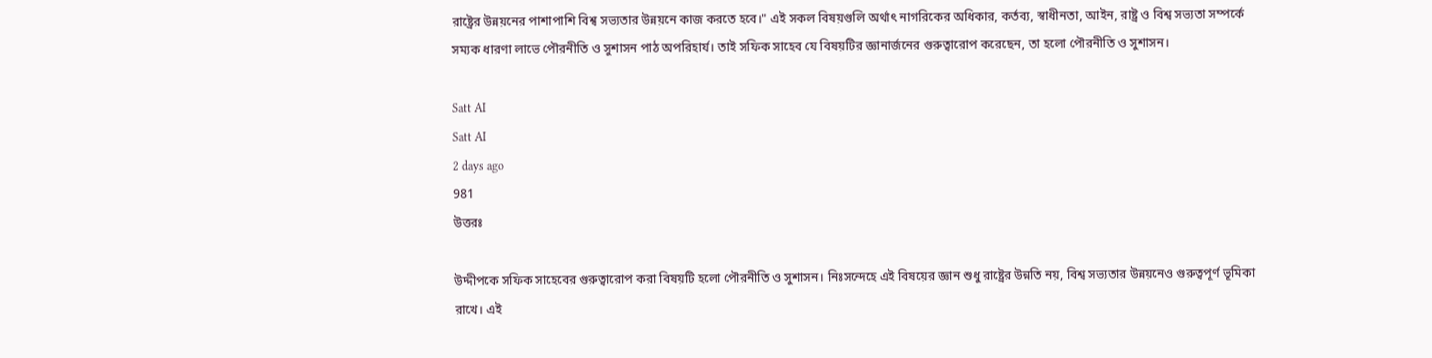রাষ্ট্রের উন্নয়নের পাশাপাশি বিশ্ব সভ্যতার উন্নয়নে কাজ করতে হবে।" এই সকল বিষয়গুলি অর্থাৎ নাগরিকের অধিকার, কর্তব্য, স্বাধীনতা, আইন, রাষ্ট্র ও বিশ্ব সভ্যতা সম্পর্কে সম্যক ধারণা লাভে পৌরনীতি ও সুশাসন পাঠ অপরিহার্য। তাই সফিক সাহেব যে বিষয়টির জ্ঞানার্জনের গুরুত্বারোপ করেছেন, তা হলো পৌরনীতি ও সুশাসন।

Satt AI
Satt AI
2 days ago
981
উত্তরঃ

উদ্দীপকে সফিক সাহেবের গুরুত্বারোপ করা বিষয়টি হলো পৌরনীতি ও সুশাসন। নিঃসন্দেহে এই বিষয়ের জ্ঞান শুধু রাষ্ট্রের উন্নতি নয়, বিশ্ব সভ্যতার উন্নয়নেও গুরুত্বপূর্ণ ভূমিকা রাখে। এই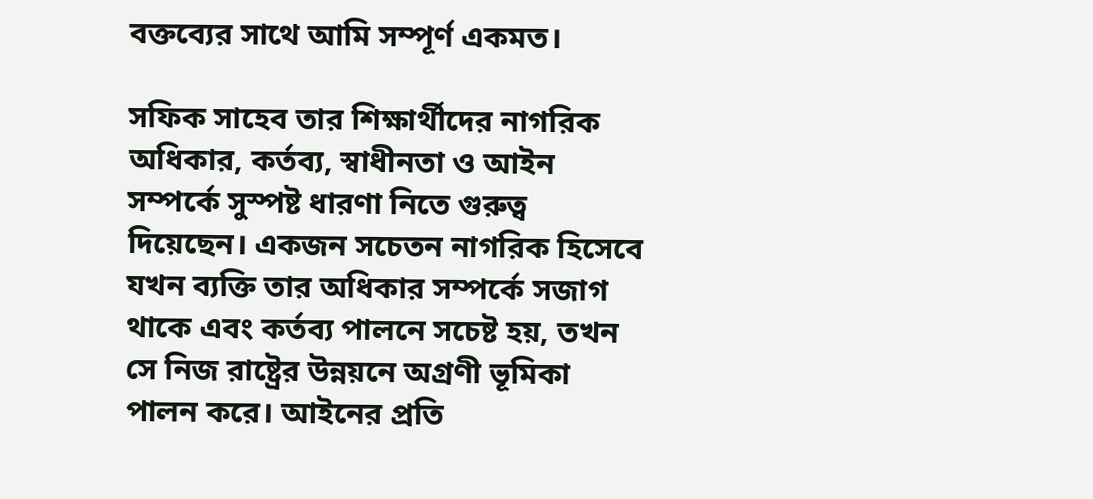বক্তব্যের সাথে আমি সম্পূর্ণ একমত।

সফিক সাহেব তার শিক্ষার্থীদের নাগরিক অধিকার, কর্তব্য, স্বাধীনতা ও আইন সম্পর্কে সুস্পষ্ট ধারণা নিতে গুরুত্ব দিয়েছেন। একজন সচেতন নাগরিক হিসেবে যখন ব্যক্তি তার অধিকার সম্পর্কে সজাগ থাকে এবং কর্তব্য পালনে সচেষ্ট হয়, তখন সে নিজ রাষ্ট্রের উন্নয়নে অগ্রণী ভূমিকা পালন করে। আইনের প্রতি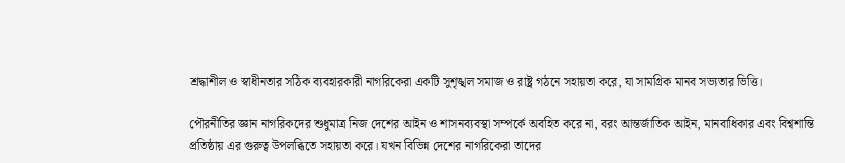শ্রদ্ধাশীল ও স্বাধীনতার সঠিক ব্যবহারকারী নাগরিকেরা একটি সুশৃঙ্খল সমাজ ও রাষ্ট্র গঠনে সহায়তা করে, যা সামগ্রিক মানব সভ্যতার ভিত্তি।

পৌরনীতির জ্ঞান নাগরিকদের শুধুমাত্র নিজ দেশের আইন ও শাসনব্যবস্থা সম্পর্কে অবহিত করে না, বরং আন্তর্জাতিক আইন, মানবাধিকার এবং বিশ্বশান্তি প্রতিষ্ঠায় এর গুরুত্ব উপলব্ধিতে সহায়তা করে। যখন বিভিন্ন দেশের নাগরিকেরা তাদের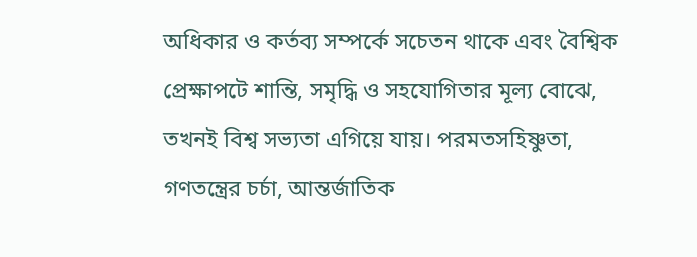অধিকার ও কর্তব্য সম্পর্কে সচেতন থাকে এবং বৈশ্বিক প্রেক্ষাপটে শান্তি, সমৃদ্ধি ও সহযোগিতার মূল্য বোঝে, তখনই বিশ্ব সভ্যতা এগিয়ে যায়। পরমতসহিষ্ণুতা, গণতন্ত্রের চর্চা, আন্তর্জাতিক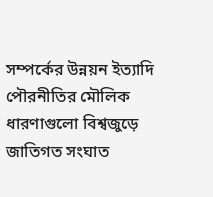সম্পর্কের উন্নয়ন ইত্যাদি পৌরনীতির মৌলিক ধারণাগুলো বিশ্বজুড়ে জাতিগত সংঘাত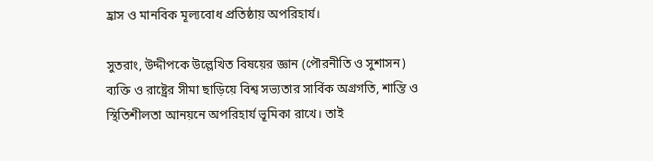হ্রাস ও মানবিক মূল্যবোধ প্রতিষ্ঠায় অপরিহার্য।

সুতরাং, উদ্দীপকে উল্লেখিত বিষয়ের জ্ঞান (পৌরনীতি ও সুশাসন) ব্যক্তি ও রাষ্ট্রের সীমা ছাড়িয়ে বিশ্ব সভ্যতার সার্বিক অগ্রগতি, শান্তি ও স্থিতিশীলতা আনয়নে অপরিহার্য ভূমিকা রাখে। তাই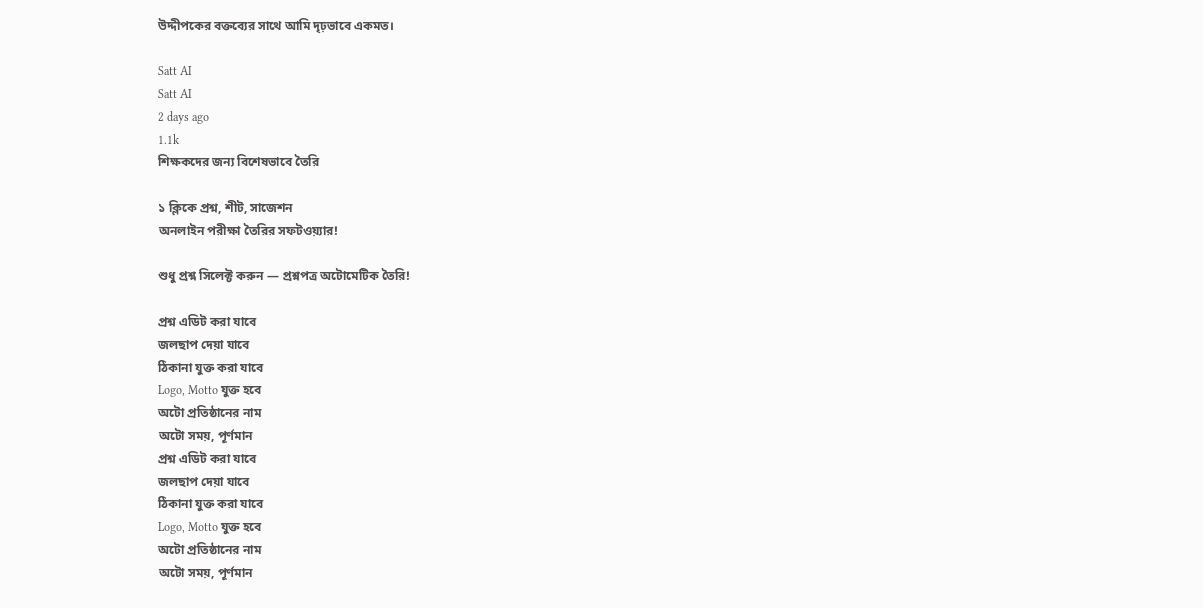উদ্দীপকের বক্তব্যের সাথে আমি দৃঢ়ভাবে একমত।

Satt AI
Satt AI
2 days ago
1.1k
শিক্ষকদের জন্য বিশেষভাবে তৈরি

১ ক্লিকে প্রশ্ন, শীট, সাজেশন
অনলাইন পরীক্ষা তৈরির সফটওয়্যার!

শুধু প্রশ্ন সিলেক্ট করুন — প্রশ্নপত্র অটোমেটিক তৈরি!

প্রশ্ন এডিট করা যাবে
জলছাপ দেয়া যাবে
ঠিকানা যুক্ত করা যাবে
Logo, Motto যুক্ত হবে
অটো প্রতিষ্ঠানের নাম
অটো সময়, পূর্ণমান
প্রশ্ন এডিট করা যাবে
জলছাপ দেয়া যাবে
ঠিকানা যুক্ত করা যাবে
Logo, Motto যুক্ত হবে
অটো প্রতিষ্ঠানের নাম
অটো সময়, পূর্ণমান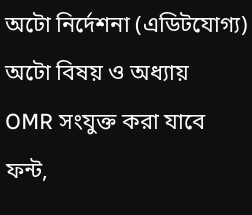অটো নির্দেশনা (এডিটযোগ্য)
অটো বিষয় ও অধ্যায়
OMR সংযুক্ত করা যাবে
ফন্ট,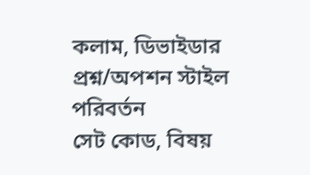কলাম, ডিভাইডার
প্রশ্ন/অপশন স্টাইল পরিবর্তন
সেট কোড, বিষয়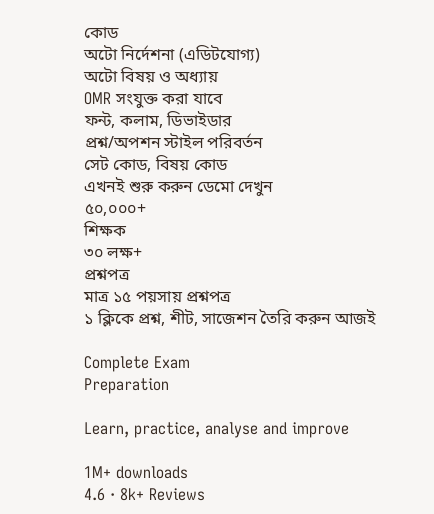কোড
অটো নির্দেশনা (এডিটযোগ্য)
অটো বিষয় ও অধ্যায়
OMR সংযুক্ত করা যাবে
ফন্ট, কলাম, ডিভাইডার
প্রশ্ন/অপশন স্টাইল পরিবর্তন
সেট কোড, বিষয় কোড
এখনই শুরু করুন ডেমো দেখুন
৫০,০০০+
শিক্ষক
৩০ লক্ষ+
প্রশ্নপত্র
মাত্র ১৫ পয়সায় প্রশ্নপত্র
১ ক্লিকে প্রশ্ন, শীট, সাজেশন তৈরি করুন আজই

Complete Exam
Preparation

Learn, practice, analyse and improve

1M+ downloads
4.6 · 8k+ Reviews